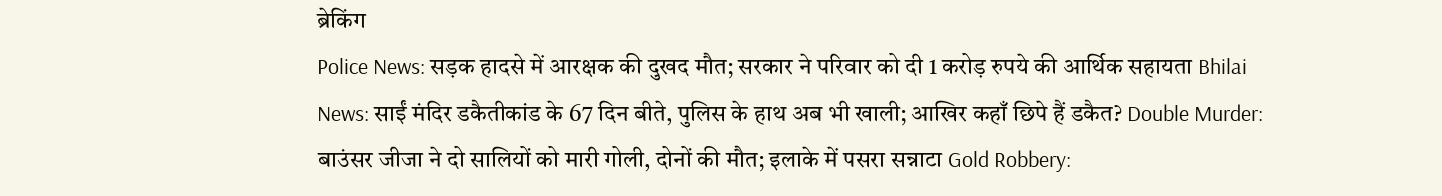ब्रेकिंग
Police News: सड़क हादसे में आरक्षक की दुखद मौत; सरकार ने परिवार को दी 1 करोड़ रुपये की आर्थिक सहायता Bhilai News: साईं मंदिर डकैतीकांड के 67 दिन बीते, पुलिस के हाथ अब भी खाली; आखिर कहाँ छिपे हैं डकैत? Double Murder: बाउंसर जीजा ने दो सालियों को मारी गोली, दोनों की मौत; इलाके में पसरा सन्नाटा Gold Robbery: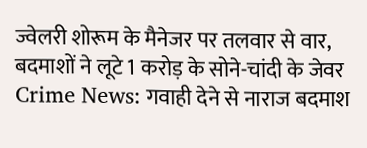ज्वेलरी शोरूम के मैनेजर पर तलवार से वार, बदमाशों ने लूटे 1 करोड़ के सोने-चांदी के जेवर Crime News: गवाही देने से नाराज बदमाश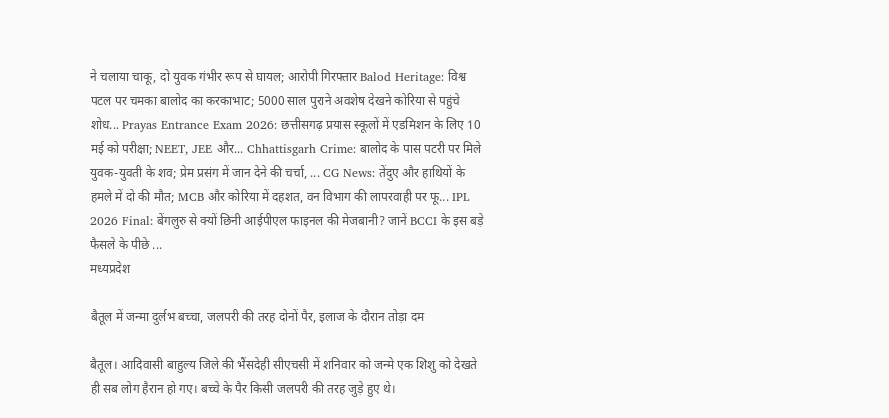ने चलाया चाकू, दो युवक गंभीर रूप से घायल; आरोपी गिरफ्तार Balod Heritage: विश्व पटल पर चमका बालोद का करकाभाट; 5000 साल पुराने अवशेष देखने कोरिया से पहुंचे शोध... Prayas Entrance Exam 2026: छत्तीसगढ़ प्रयास स्कूलों में एडमिशन के लिए 10 मई को परीक्षा; NEET, JEE और... Chhattisgarh Crime: बालोद के पास पटरी पर मिले युवक-युवती के शव; प्रेम प्रसंग में जान देने की चर्चा, ... CG News: तेंदुए और हाथियों के हमले में दो की मौत; MCB और कोरिया में दहशत, वन विभाग की लापरवाही पर फू... IPL 2026 Final: बेंगलुरु से क्यों छिनी आईपीएल फाइनल की मेजबानी? जानें BCCI के इस बड़े फैसले के पीछे ...
मध्यप्रदेश

बैतूल में जन्मा दुर्लभ बच्चा, जलपरी की तरह दोनों पैर, इलाज के दौरान तोड़ा दम

बैतूल। आदिवासी बाहुल्य जिले की भैंसदेही सीएचसी में शनिवार को जन्मे एक शिशु को देखते ही सब लोग हैरान हो गए। बच्चे के पैर किसी जलपरी की तरह जुड़े हुए थे।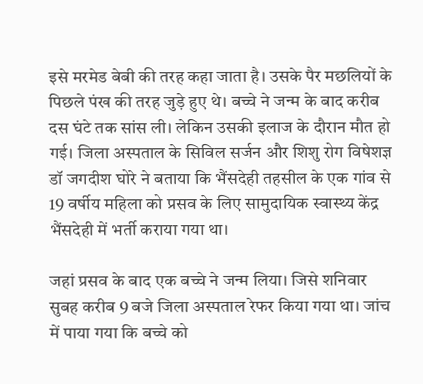इसे मरमेड बेबी की तरह कहा जाता है। उसके पैर मछलियों के पिछले पंख की तरह जुड़े हुए थे। बच्चे ने जन्म के बाद करीब दस घंटे तक सांस ली। लेकिन उसकी इलाज के दौरान मौत हो गई। जिला अस्पताल के सिविल सर्जन और शिशु रोग विषेशज्ञ डॉ जगदीश घोरे ने बताया कि भैंसदेही तहसील के एक गांव से 19 वर्षीय महिला को प्रसव के लिए सामुदायिक स्वास्थ्य केंद्र भैंसदेही में भर्ती कराया गया था।

जहां प्रसव के बाद एक बच्चे ने जन्म लिया। जिसे शनिवार सुबह करीब 9 बजे जिला अस्पताल रेफर किया गया था। जांच में पाया गया कि बच्चे को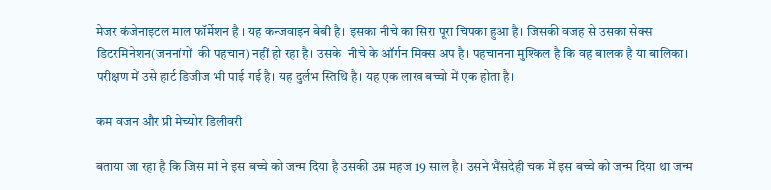मेजर कंजेनाइटल माल फॉर्मेशन है । यह कन्जवाइन बेबी है। इसका नीचे का सिरा पूरा चिपका हुआ है। जिसकी वजह से उसका सेक्स डिटरमिनेशन(जननांगों  की पहचान) नहीं हो रहा है। उसके  नीचे के ऑर्गन मिक्स अप है। पहचानना मुश्किल है कि वह बालक है या बालिका। परीक्षण में उसे हार्ट डिजीज भी पाई गई है। यह दुर्लभ स्तिथि है। यह एक लाख बच्चो में एक होता है।

कम वजन और प्री मेच्योर डिलीवरी

बताया जा रहा है कि जिस मां ने इस बच्चे को जन्म दिया है उसकी उम्र महज 19 साल है। उसने भैंसदेही चक में इस बच्चे को जन्म दिया था जन्म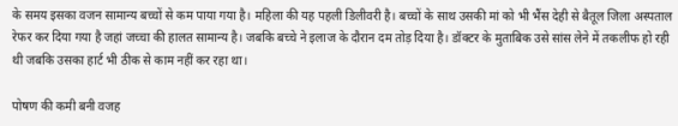के समय इसका वजन सामान्य बच्चों से कम पाया गया है। महिला की यह पहली डिलीवरी है। बच्चों के साथ उसकी मां को भी भैंस देही से बैतूल जिला अस्पताल रेफर कर दिया गया है जहां जच्चा की हालत सामान्य है। जबकि बच्चे ने इलाज के दौरान दम तोड़ दिया है। डॉक्टर के मुताबिक उसे सांस लेने में तकलीफ हो रही थी जबकि उसका हार्ट भी ठीक से काम नहीं कर रहा था।

पोषण की कमी बनी वजह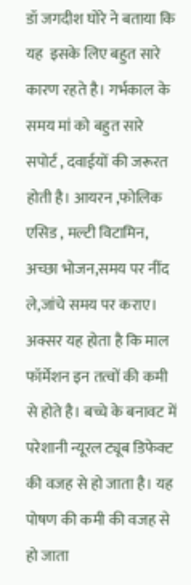डॉ जगदीश घोरे ने बताया कि यह  इसके लिए बहुत सारे कारण रहते है। गर्भकाल के समय मां को बहुत सारे सपोर्ट , दवाईयों की जरूरत होती है। आयरन ,फोलिक एसिड , मल्टी विटामिन, अच्छा भोजन,समय पर नींद ले,जांचे समय पर कराए। अक्सर यह होता है कि माल फॉर्मेशन इन तत्वों की कमी से होते है। बच्चे के बनावट में परेशानी न्यूरल ट्यूब डिफेक्ट की वजह से हो जाता है। यह पोषण की कमी की वजह से हो जाता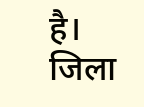है। जिला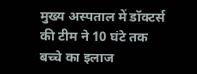मुख्य अस्पताल में डॉक्टर्स की टीम ने 10 घंटे तक बच्चे का इलाज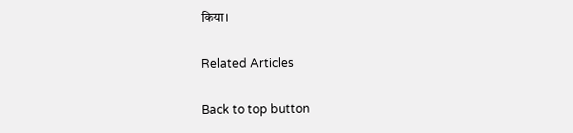किया।

Related Articles

Back to top button